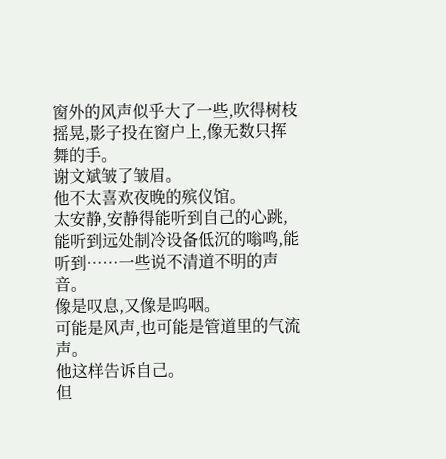窗外的风声似乎大了一些,吹得树枝摇晃,影子投在窗户上,像无数只挥舞的手。
谢文斌皱了皱眉。
他不太喜欢夜晚的殡仪馆。
太安静,安静得能听到自己的心跳,能听到远处制冷设备低沉的嗡鸣,能听到……一些说不清道不明的声音。
像是叹息,又像是呜咽。
可能是风声,也可能是管道里的气流声。
他这样告诉自己。
但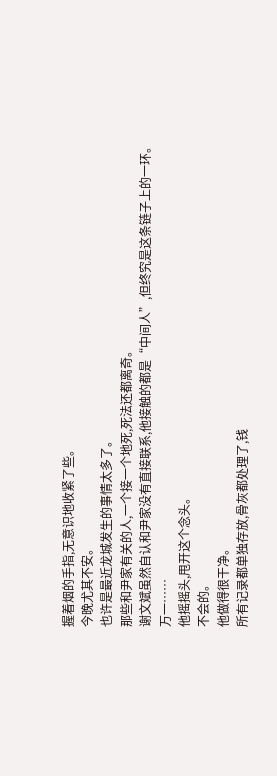握着烟的手指,无意识地收紧了些。
今晚尤其不安。
也许是最近龙城发生的事情太多了。
那些和尹家有关的人,一个接一个地死,死法还都离奇。
谢文斌虽然自认和尹家没有直接联系,他接触的都是“中间人”,但终究是这条链子上的一环。
万一……
他摇摇头,甩开这个念头。
不会的。
他做得很干净。
所有记录都单独存放,骨灰都处理了,钱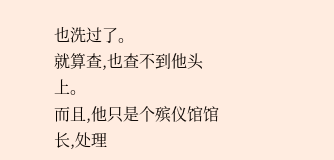也洗过了。
就算查,也查不到他头上。
而且,他只是个殡仪馆馆长,处理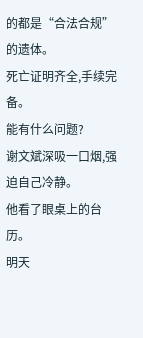的都是“合法合规”的遗体。
死亡证明齐全,手续完备。
能有什么问题?
谢文斌深吸一口烟,强迫自己冷静。
他看了眼桌上的台历。
明天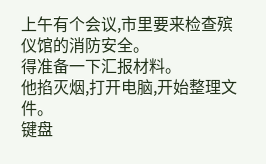上午有个会议,市里要来检查殡仪馆的消防安全。
得准备一下汇报材料。
他掐灭烟,打开电脑,开始整理文件。
键盘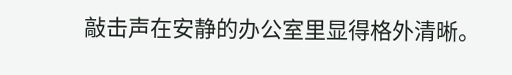敲击声在安静的办公室里显得格外清晰。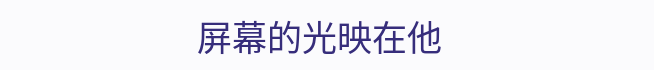屏幕的光映在他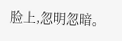脸上,忽明忽暗。